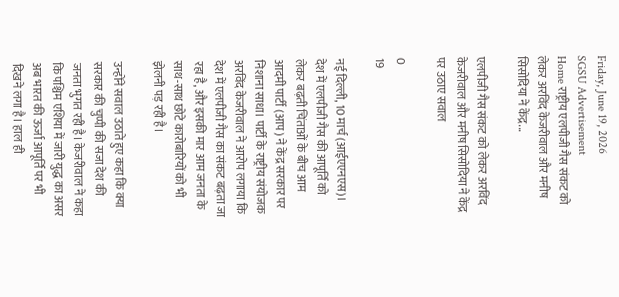Friday, June 19, 2026
SGSU Advertisement
Home राष्ट्रीय एलपीजी गैस संकट को लेकर अरविंद केजरीवाल और मनीष सिसोदिया ने केंद्र...

एलपीजी गैस संकट को लेकर अरविंद केजरीवाल और मनीष सिसोदिया ने केंद्र पर उठाए सवाल

0
19

नई दिल्ली, 10 मार्च (आईएएनएस)। देश में एलपीजी गैस की आपूर्ति को लेकर बढ़ती चिंताओं के बीच आम आदमी पार्टी (आप) ने केंद्र सरकार पर निशाना साधा। पार्टी के राष्ट्रीय संयोजक अरविंद केजरीवाल ने आरोप लगाया कि देश में एलपीजी गैस का संकट बढ़ता जा रहा है, और इसकी मार आम जनता के साथ-साथ छोटे कारोबारियों को भी झेलनी पड़ रही है।

उन्होंने सवाल उठाते हुए कहा कि क्या सरकार की चुप्पी की सजा देश की जनता भुगत रही है। केजरीवाल ने कहा कि पश्चिम एशिया में जारी युद्ध का असर अब भारत की ऊर्जा आपूर्ति पर भी दिखने लगा है। हाल ही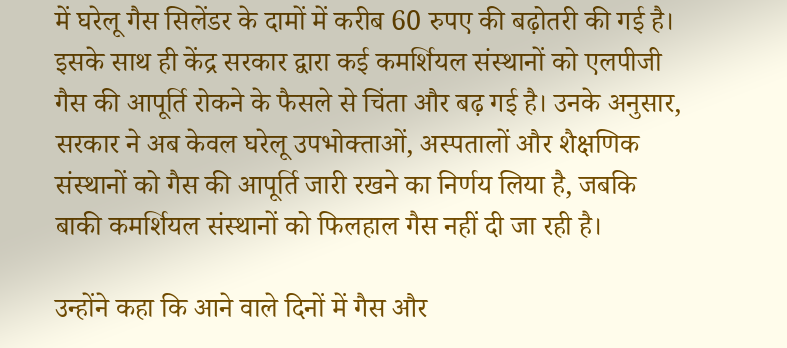में घरेलू गैस सिलेंडर के दामों में करीब 60 रुपए की बढ़ोतरी की गई है। इसके साथ ही केंद्र सरकार द्वारा कई कमर्शियल संस्थानों को एलपीजी गैस की आपूर्ति रोकने के फैसले से चिंता और बढ़ गई है। उनके अनुसार, सरकार ने अब केवल घरेलू उपभोक्ताओं, अस्पतालों और शैक्षणिक संस्थानों को गैस की आपूर्ति जारी रखने का निर्णय लिया है, जबकि बाकी कमर्शियल संस्थानों को फिलहाल गैस नहीं दी जा रही है।

उन्होंने कहा कि आने वाले दिनों में गैस और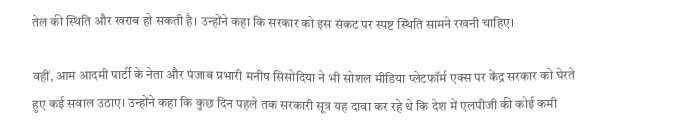तेल की स्थिति और खराब हो सकती है। उन्होंने कहा कि सरकार को इस संकट पर स्पष्ट स्थिति सामने रखनी चाहिए।

वहीं, आम आदमी पार्टी के नेता और पंजाब प्रभारी मनीष सिसोदिया ने भी सोशल मीडिया प्लेटफॉर्म एक्स पर केंद्र सरकार को घेरते हुए कई सवाल उठाए। उन्होंने कहा कि कुछ दिन पहले तक सरकारी सूत्र यह दावा कर रहे थे कि देश में एलपीजी की कोई कमी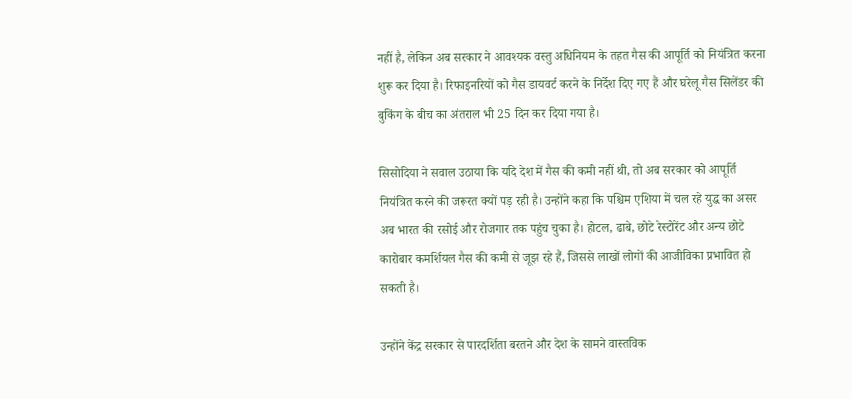नहीं है, लेकिन अब सरकार ने आवश्यक वस्तु अधिनियम के तहत गैस की आपूर्ति को नियंत्रित करना शुरू कर दिया है। रिफाइनरियों को गैस डायवर्ट करने के निर्देश दिए गए हैं और घरेलू गैस सिलेंडर की बुकिंग के बीच का अंतराल भी 25 दिन कर दिया गया है।

सिसोदिया ने सवाल उठाया कि यदि देश में गैस की कमी नहीं थी, तो अब सरकार को आपूर्ति नियंत्रित करने की जरूरत क्यों पड़ रही है। उन्होंने कहा कि पश्चिम एशिया में चल रहे युद्ध का असर अब भारत की रसोई और रोजगार तक पहुंच चुका है। होटल, ढाबे, छोटे रेस्टोरेंट और अन्य छोटे कारोबार कमर्शियल गैस की कमी से जूझ रहे हैं, जिससे लाखों लोगों की आजीविका प्रभावित हो सकती है।

उन्होंने केंद्र सरकार से पारदर्शिता बरतने और देश के सामने वास्तविक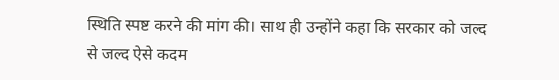स्थिति स्पष्ट करने की मांग की। साथ ही उन्होंने कहा कि सरकार को जल्द से जल्द ऐसे कदम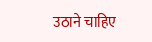उठाने चाहिए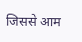जिससे आम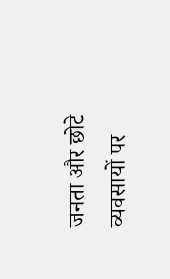जनता और छोटे व्यवसायों पर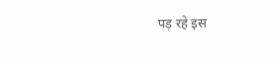पड़ रहे इस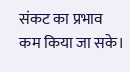संकट का प्रभाव कम किया जा सके।